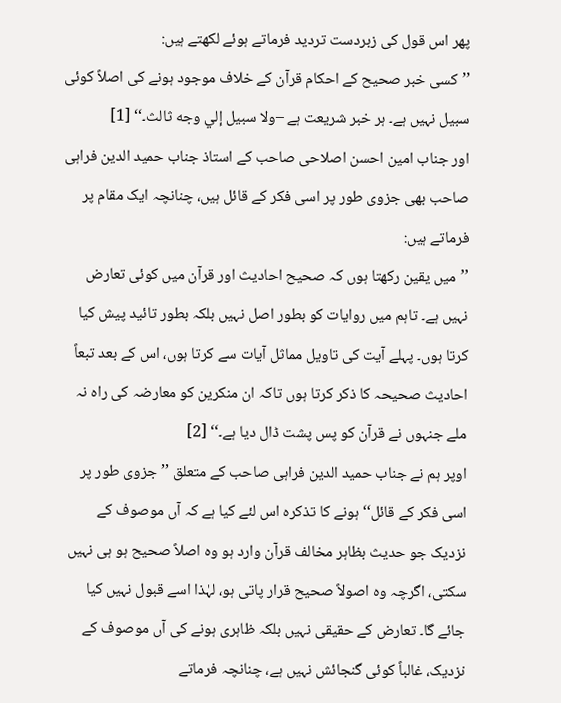پھر اس قول کی زبردست تردید فرماتے ہوئے لکھتے ہیں:
’’کسی خبر صحیح کے احکام قرآن کے خلاف موجود ہونے کی اصلاً کوئی سبیل نہیں ہے۔ ہر خبر شریعت ہے –ولا سبيل إلي وجه ثالث۔‘‘ [1]
اور جناب امین احسن اصلاحی صاحب کے استاذ جناب حمید الدین فراہی صاحب بھی جزوی طور پر اسی فکر کے قائل ہیں، چنانچہ ایک مقام پر فرماتے ہیں:
’’میں یقین رکھتا ہوں کہ صحیح احادیث اور قرآن میں کوئی تعارض نہیں ہے۔ تاہم میں روایات کو بطور اصل نہیں بلکہ بطور تائید پیش کیا کرتا ہوں۔ پہلے آیت کی تاویل مماثل آیات سے کرتا ہوں، اس کے بعد تبعاً احادیث صحیحہ کا ذکر کرتا ہوں تاکہ ان منکرین کو معارضہ کی راہ نہ ملے جنہوں نے قرآن کو پس پشت ڈال دیا ہے۔‘‘ [2]
اوپر ہم نے جناب حمید الدین فراہی صاحب کے متعلق ’’جزوی طور پر اسی فکر کے قائل‘‘ ہونے کا تذکرہ اس لئے کیا ہے کہ آں موصوف کے نزدیک جو حدیث بظاہر مخالف قرآن وارد ہو وہ اصلاً صحیح ہو ہی نہیں سکتی، اگرچہ وہ اصولاً صحیح قرار پاتی ہو، لہٰذا اسے قبول نہیں کیا جائے گا۔ تعارض کے حقیقی نہیں بلکہ ظاہری ہونے کی آں موصوف کے نزدیک، غالباً کوئی گنجائش نہیں ہے، چنانچہ فرماتے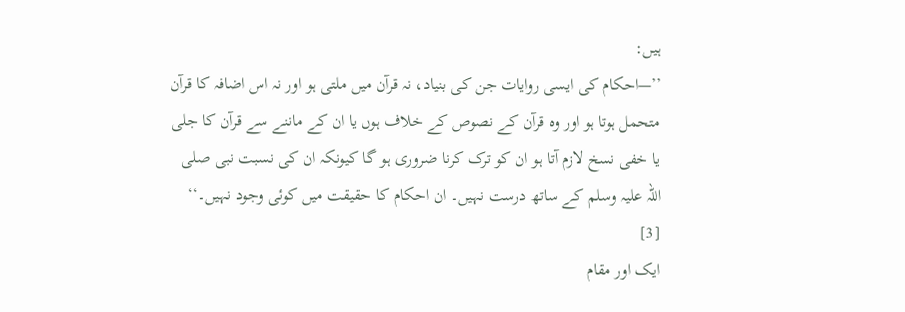ہیں:
’’—احکام کی ایسی روایات جن کی بنیاد، نہ قرآن میں ملتی ہو اور نہ اس اضافہ کا قرآن متحمل ہوتا ہو اور وہ قرآن کے نصوص کے خلاف ہوں یا ان کے ماننے سے قرآن کا جلی یا خفی نسخ لازم آتا ہو ان کو ترک کرنا ضروری ہو گا کیونکہ ان کی نسبت نبی صلی اللہ علیہ وسلم کے ساتھ درست نہیں۔ ان احکام کا حقیقت میں کوئی وجود نہیں۔‘‘ [3]
ایک اور مقام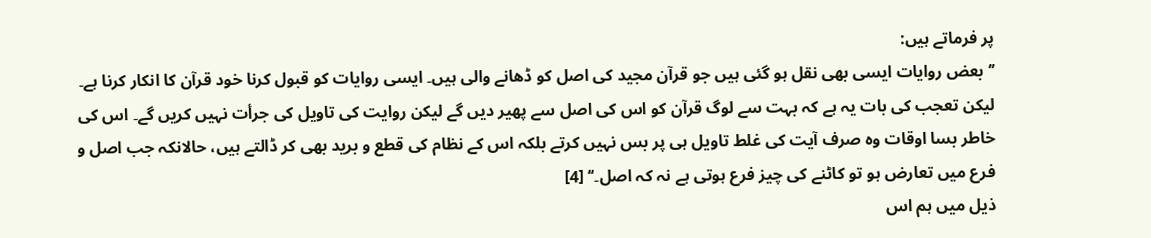پر فرماتے ہیں:
’’بعض روایات ایسی بھی نقل ہو گئی ہیں جو قرآن مجید کی اصل کو ڈھانے والی ہیں۔ ایسی روایات کو قبول کرنا خود قرآن کا انکار کرنا ہے۔ لیکن تعجب کی بات یہ ہے کہ بہت سے لوگ قرآن کو اس کی اصل سے پھیر دیں گے لیکن روایت کی تاویل کی جرأت نہیں کریں گے۔ اس کی خاطر بسا اوقات وہ صرف آیت کی غلط تاویل ہی پر بس نہیں کرتے بلکہ اس کے نظام کی قطع و برید بھی کر ڈالتے ہیں، حالانکہ جب اصل و فرع میں تعارض ہو تو کاٹنے کی چیز فرع ہوتی ہے نہ کہ اصل۔‘‘ [4]
ذیل میں ہم اس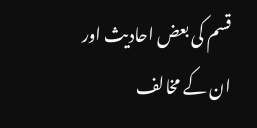قسم کی بعض احادیث اور ان کے مخالف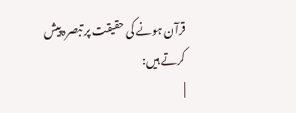قرآن ہونے کی حقیقت پر تبصرہ پیش کرتے ہیں:
|